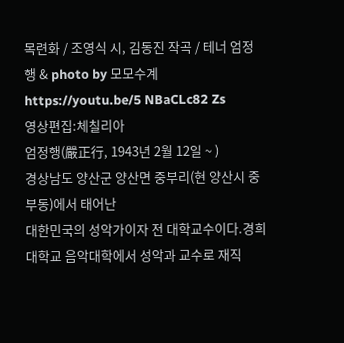목련화 / 조영식 시, 김동진 작곡 / 테너 엄정행 & photo by 모모수계
https://youtu.be/5 NBaCLc82 Zs
영상편집:체칠리아
엄정행(嚴正行, 1943년 2월 12일 ~ )
경상남도 양산군 양산면 중부리(현 양산시 중부동)에서 태어난
대한민국의 성악가이자 전 대학교수이다.경희대학교 음악대학에서 성악과 교수로 재직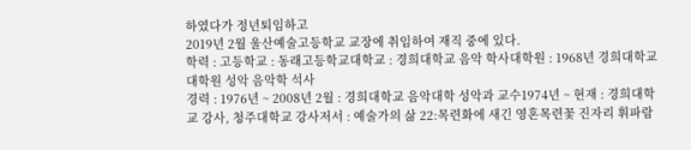하였다가 정년퇴임하고
2019년 2월 울산예술고등학교 교장에 취임하여 재직 중에 있다.
학력 : 고등학교 : 동래고등학교대학교 : 경희대학교 음악 학사대학원 : 1968년 경희대학교대학원 성악 음악학 석사
경력 : 1976년 ~ 2008년 2월 : 경희대학교 음악대학 성악과 교수1974년 ~ 현재 : 경희대학교 강사, 청주대학교 강사저서 : 예술가의 삶 22:목련화에 새긴 영혼목련꽃 진자리 휘파람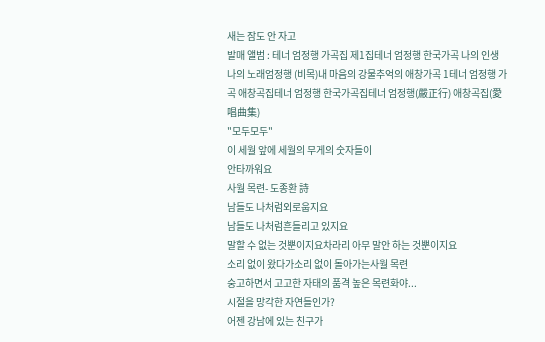새는 잠도 안 자고
발매 앨범 : 테너 엄정행 가곡집 제1집테너 엄정행 한국가곡 나의 인생 나의 노래엄정행 (비목)내 마음의 강물추억의 애창가곡 1테너 엄정행 가곡 애창곡집테너 엄정행 한국가곡집테너 엄정행(嚴正行) 애창곡집(愛唱曲集)
"모두모두"
이 세월 앞에 세월의 무게의 숫자들이
안타까워요
사월 목련- 도종환 詩
남들도 나처럼외로웁지요
남들도 나처럼흔들리고 있지요
말할 수 없는 것뿐이지요차라리 아무 말안 하는 것뿐이지요
소리 없이 왔다가소리 없이 돌아가는사월 목련
숭고하면서 고고한 자태의 품격 높은 목련화야...
시절을 망각한 자연들인가?
어젠 강남에 있는 친구가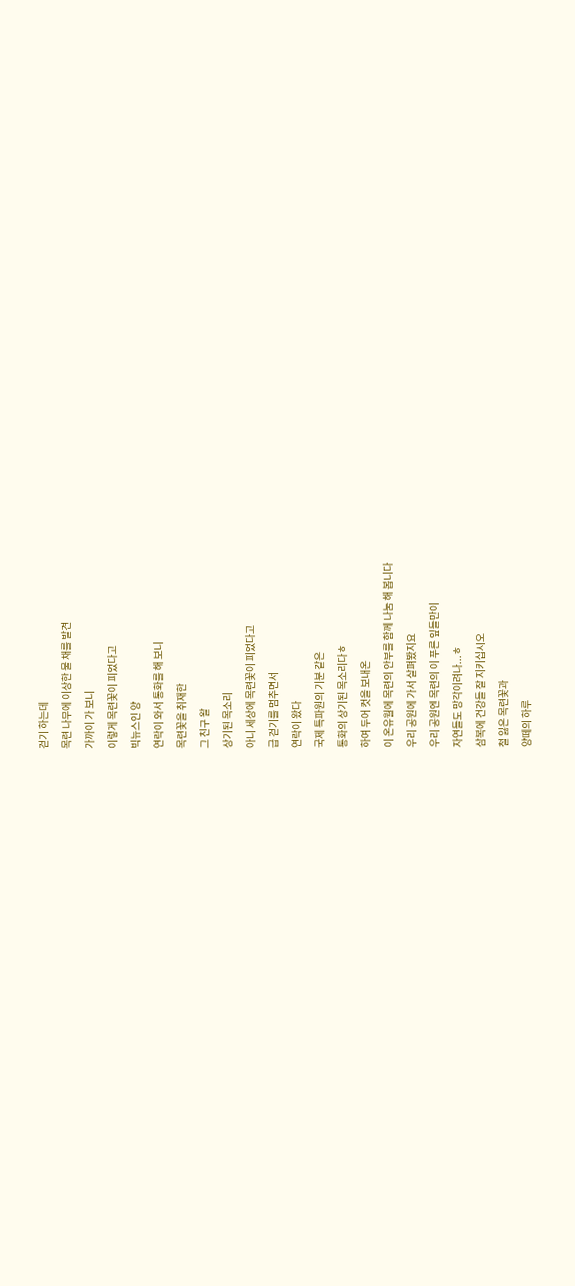걷기 하는데
목련 나무에 이상한 물 채를 발견
가까이 가 보니
이렇게 목련꽃이 피었다고
빅뉴스인 양
연락이 와서 통화를 해 보니
목련꽃을 취재한
그 친구 왈
상기된 목소리
아니 세상에 목련꽃이 피었다고
급 걷기를 멈추면서
연락이 왔다
국제 특파원의 기분 같은
통화의 상기된 목소리다ㅎ
하여 두어 컷을 보내온
이 온유월에 목련의 안부를 함께 나눔 해 봅니다
우리 공원에 가서 살펴봤지요
우리 공원엔 목련의 이 푸른 잎들만이
자연들도 망각이려나...ㅎ
삼복에 건강들 잘 지키십시오
철 잃은 목련꽃과
양떼의 하루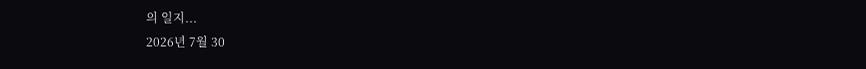의 일지...
2026년 7월 30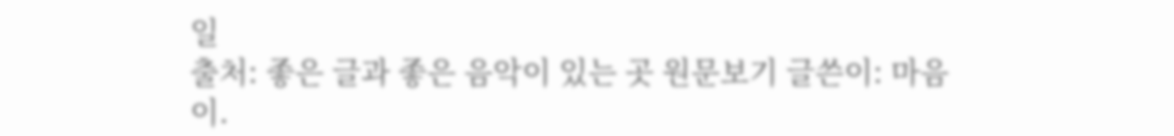일
출처: 좋은 글과 좋은 음악이 있는 곳 원문보기 글쓴이: 마음이.